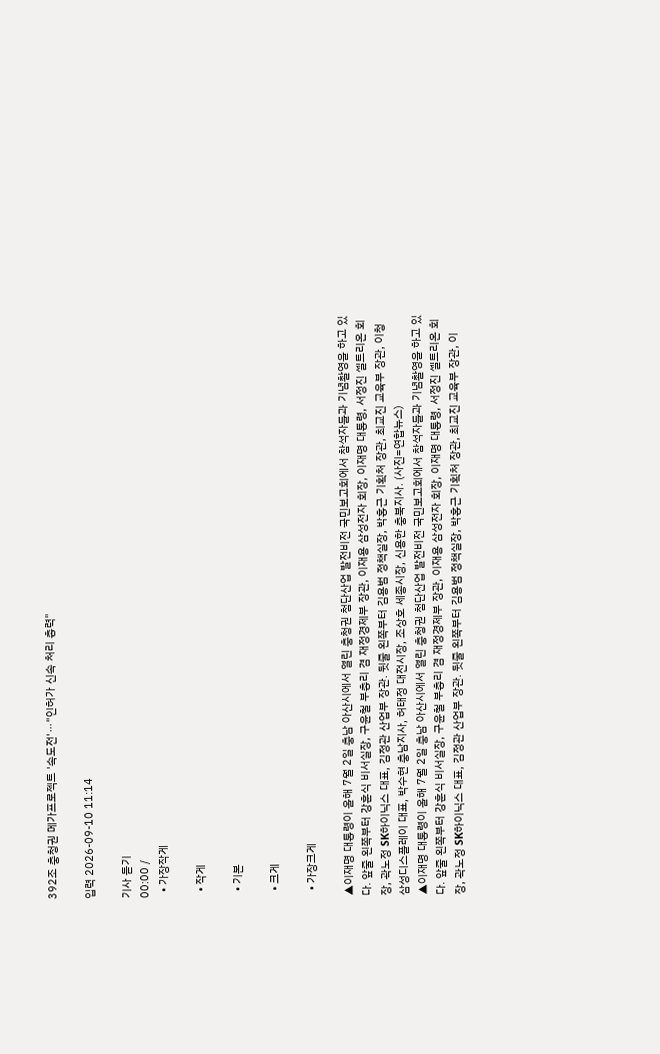392조 충청권 메가프로젝트 '속도전'⋯"인허가 신속 처리 총력"

입력 2026-09-10 11:14

기사 듣기
00:00 /
  • 가장작게

  • 작게

  • 기본

  • 크게

  • 가장크게

▲이재명 대통령이 올해 7월 2일 충남 아산시에서 열린 충청권 첨단산업 발전비전 국민보고회에서 참석자들과 기념촬영을 하고 있다. 앞줄 왼쪽부터 강훈식 비서실장, 구윤철 부총리 겸 재정경제부 장관, 이재용 삼성전자 회장, 이재명 대통령, 서정진 셀트리온 회장, 곽노정 SK하이닉스 대표, 김정관 산업부 장관. 뒷줄 왼쪽부터 김용범 정책실장, 박홍근 기획처 장관, 최교진 교육부 장관, 이청 삼성디스플레이 대표, 박수현 충남지사, 허태정 대전시장, 조상호 세종시장, 신용한 충북지사. (사진=연합뉴스)
▲이재명 대통령이 올해 7월 2일 충남 아산시에서 열린 충청권 첨단산업 발전비전 국민보고회에서 참석자들과 기념촬영을 하고 있다. 앞줄 왼쪽부터 강훈식 비서실장, 구윤철 부총리 겸 재정경제부 장관, 이재용 삼성전자 회장, 이재명 대통령, 서정진 셀트리온 회장, 곽노정 SK하이닉스 대표, 김정관 산업부 장관. 뒷줄 왼쪽부터 김용범 정책실장, 박홍근 기획처 장관, 최교진 교육부 장관, 이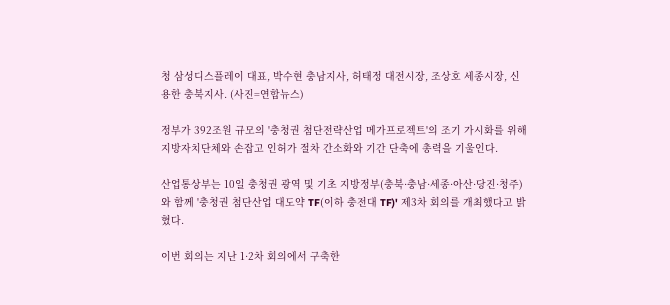청 삼성디스플레이 대표, 박수현 충남지사, 허태정 대전시장, 조상호 세종시장, 신용한 충북지사. (사진=연합뉴스)

정부가 392조원 규모의 '충청권 첨단전략산업 메가프로젝트'의 조기 가시화를 위해 지방자치단체와 손잡고 인허가 절차 간소화와 기간 단축에 총력을 기울인다.

산업통상부는 10일 충청권 광역 및 기초 지방정부(충북·충남·세종·아산·당진·청주)와 함께 '충청권 첨단산업 대도약 TF(이하 충전대 TF)' 제3차 회의를 개최했다고 밝혔다.

이번 회의는 지난 1·2차 회의에서 구축한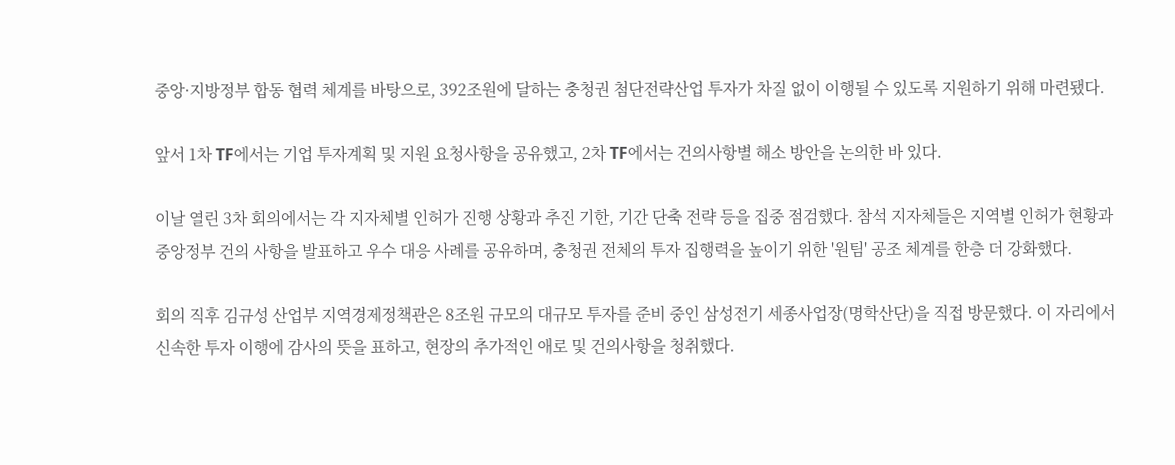중앙·지방정부 합동 협력 체계를 바탕으로, 392조원에 달하는 충청권 첨단전략산업 투자가 차질 없이 이행될 수 있도록 지원하기 위해 마련됐다.

앞서 1차 TF에서는 기업 투자계획 및 지원 요청사항을 공유했고, 2차 TF에서는 건의사항별 해소 방안을 논의한 바 있다.

이날 열린 3차 회의에서는 각 지자체별 인허가 진행 상황과 추진 기한, 기간 단축 전략 등을 집중 점검했다. 참석 지자체들은 지역별 인허가 현황과 중앙정부 건의 사항을 발표하고 우수 대응 사례를 공유하며, 충청권 전체의 투자 집행력을 높이기 위한 '원팀' 공조 체계를 한층 더 강화했다.

회의 직후 김규성 산업부 지역경제정책관은 8조원 규모의 대규모 투자를 준비 중인 삼성전기 세종사업장(명학산단)을 직접 방문했다. 이 자리에서 신속한 투자 이행에 감사의 뜻을 표하고, 현장의 추가적인 애로 및 건의사항을 청취했다.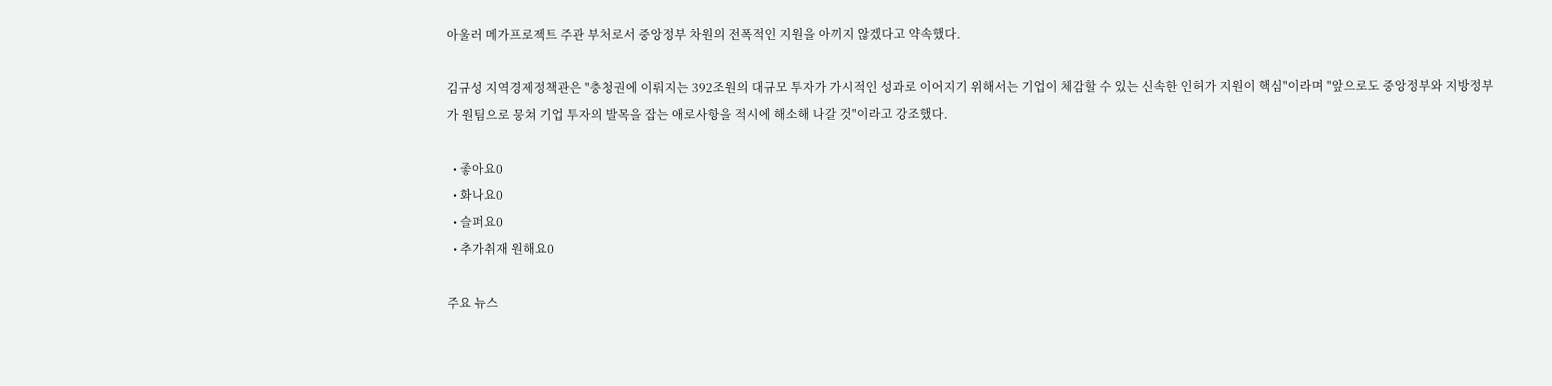아울러 메가프로젝트 주관 부처로서 중앙정부 차원의 전폭적인 지원을 아끼지 않겠다고 약속했다.

김규성 지역경제정책관은 "충청권에 이뤄지는 392조원의 대규모 투자가 가시적인 성과로 이어지기 위해서는 기업이 체감할 수 있는 신속한 인허가 지원이 핵심"이라며 "앞으로도 중앙정부와 지방정부가 원팀으로 뭉쳐 기업 투자의 발목을 잡는 애로사항을 적시에 해소해 나갈 것"이라고 강조했다.

  • 좋아요0
  • 화나요0
  • 슬퍼요0
  • 추가취재 원해요0

주요 뉴스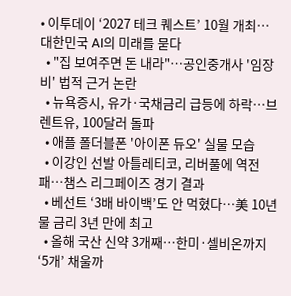• 이투데이 ‘2027 테크 퀘스트’ 10월 개최⋯대한민국 AI의 미래를 묻다
  • "집 보여주면 돈 내라"⋯공인중개사 '임장비' 법적 근거 논란
  • 뉴욕증시, 유가·국채금리 급등에 하락…브렌트유, 100달러 돌파
  • 애플 폴더블폰 '아이폰 듀오' 실물 모습
  • 이강인 선발 아틀레티코, 리버풀에 역전패…챔스 리그페이즈 경기 결과
  • 베선트 ‘3배 바이백’도 안 먹혔다⋯美 10년물 금리 3년 만에 최고
  • 올해 국산 신약 3개째…한미·셀비온까지 ‘5개’ 채울까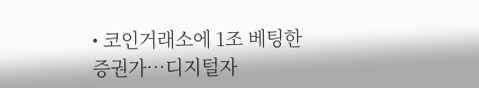• 코인거래소에 1조 베팅한 증권가…디지털자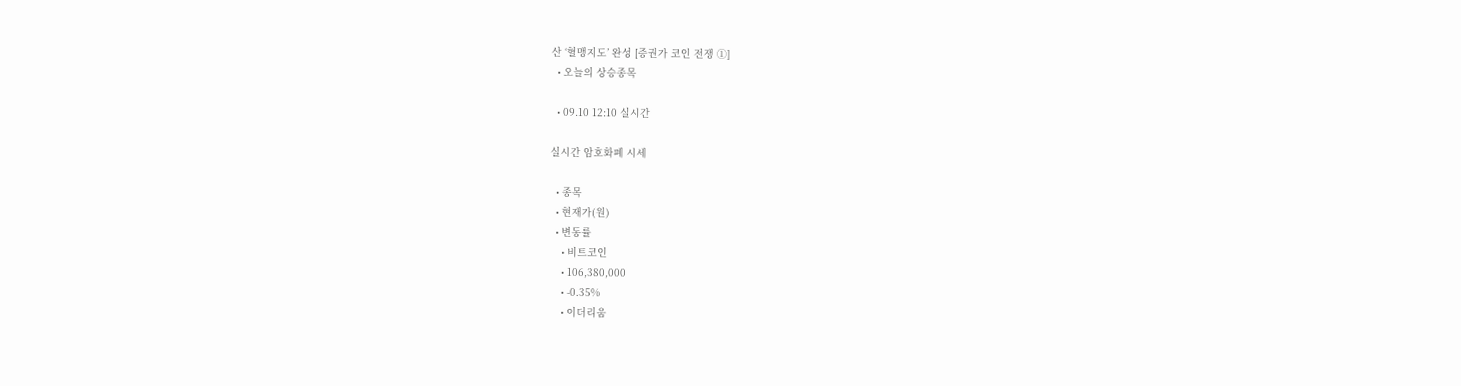산 ‘혈맹지도’ 완성 [증권가 코인 전쟁 ①]
  • 오늘의 상승종목

  • 09.10 12:10 실시간

실시간 암호화폐 시세

  • 종목
  • 현재가(원)
  • 변동률
    • 비트코인
    • 106,380,000
    • -0.35%
    • 이더리움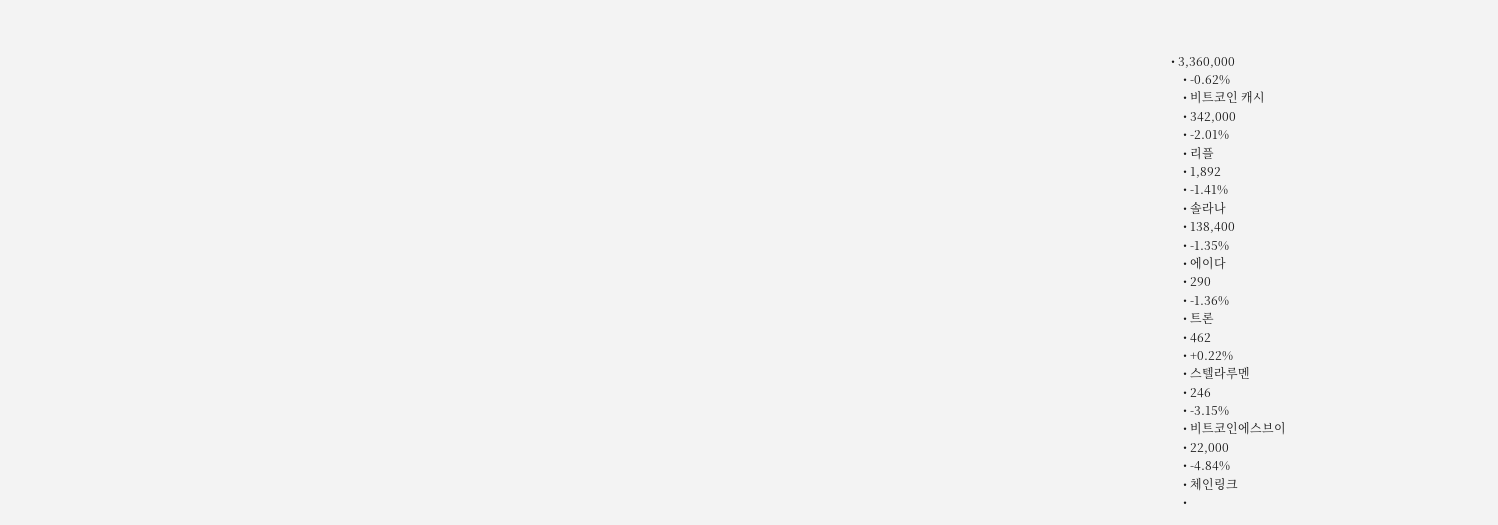• 3,360,000
    • -0.62%
    • 비트코인 캐시
    • 342,000
    • -2.01%
    • 리플
    • 1,892
    • -1.41%
    • 솔라나
    • 138,400
    • -1.35%
    • 에이다
    • 290
    • -1.36%
    • 트론
    • 462
    • +0.22%
    • 스텔라루멘
    • 246
    • -3.15%
    • 비트코인에스브이
    • 22,000
    • -4.84%
    • 체인링크
    •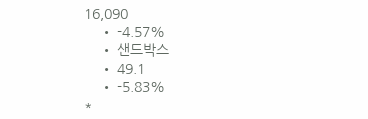16,090
    • -4.57%
    • 샌드박스
    • 49.1
    • -5.83%
*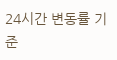24시간 변동률 기준